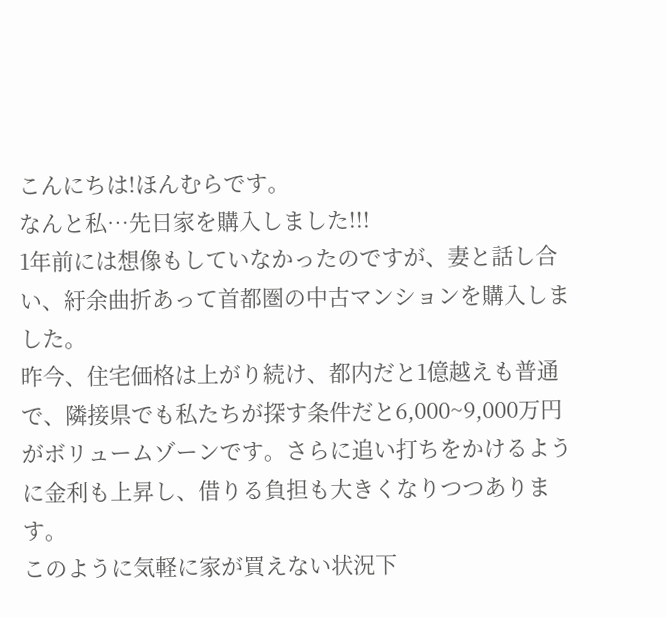こんにちは!ほんむらです。
なんと私…先日家を購入しました!!!
1年前には想像もしていなかったのですが、妻と話し合い、紆余曲折あって首都圏の中古マンションを購入しました。
昨今、住宅価格は上がり続け、都内だと1億越えも普通で、隣接県でも私たちが探す条件だと6,000~9,000万円がボリュームゾーンです。さらに追い打ちをかけるように金利も上昇し、借りる負担も大きくなりつつあります。
このように気軽に家が買えない状況下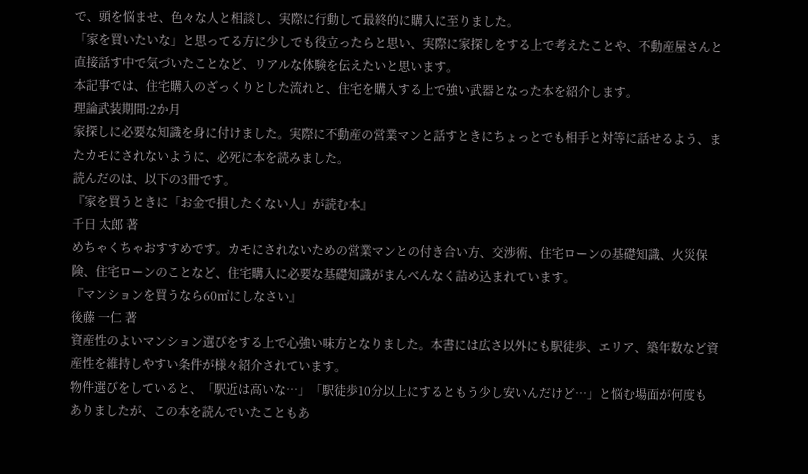で、頭を悩ませ、色々な人と相談し、実際に行動して最終的に購入に至りました。
「家を買いたいな」と思ってる方に少しでも役立ったらと思い、実際に家探しをする上で考えたことや、不動産屋さんと直接話す中で気づいたことなど、リアルな体験を伝えたいと思います。
本記事では、住宅購入のざっくりとした流れと、住宅を購入する上で強い武器となった本を紹介します。
理論武装期間:2か月
家探しに必要な知識を身に付けました。実際に不動産の営業マンと話すときにちょっとでも相手と対等に話せるよう、またカモにされないように、必死に本を読みました。
読んだのは、以下の3冊です。
『家を買うときに「お金で損したくない人」が読む本』
千日 太郎 著
めちゃくちゃおすすめです。カモにされないための営業マンとの付き合い方、交渉術、住宅ローンの基礎知識、火災保険、住宅ローンのことなど、住宅購入に必要な基礎知識がまんべんなく詰め込まれています。
『マンションを買うなら60㎡にしなさい』
後藤 一仁 著
資産性のよいマンション選びをする上で心強い味方となりました。本書には広さ以外にも駅徒歩、エリア、築年数など資産性を維持しやすい条件が様々紹介されています。
物件選びをしていると、「駅近は高いな…」「駅徒歩10分以上にするともう少し安いんだけど…」と悩む場面が何度もありましたが、この本を読んでいたこともあ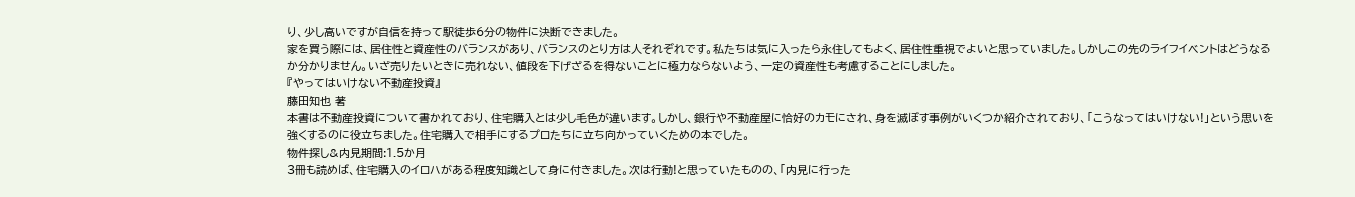り、少し高いですが自信を持って駅徒歩6分の物件に決断できました。
家を買う際には、居住性と資産性のバランスがあり、バランスのとり方は人それぞれです。私たちは気に入ったら永住してもよく、居住性重視でよいと思っていました。しかしこの先のライフイベントはどうなるか分かりません。いざ売りたいときに売れない、値段を下げざるを得ないことに極力ならないよう、一定の資産性も考慮することにしました。
『やってはいけない不動産投資』
藤田知也 著
本書は不動産投資について書かれており、住宅購入とは少し毛色が違います。しかし、銀行や不動産屋に恰好のカモにされ、身を滅ぼす事例がいくつか紹介されており、「こうなってはいけない!」という思いを強くするのに役立ちました。住宅購入で相手にするプロたちに立ち向かっていくための本でした。
物件探し&内見期間:1.5か月
3冊も読めば、住宅購入のイロハがある程度知識として身に付きました。次は行動!と思っていたものの、「内見に行った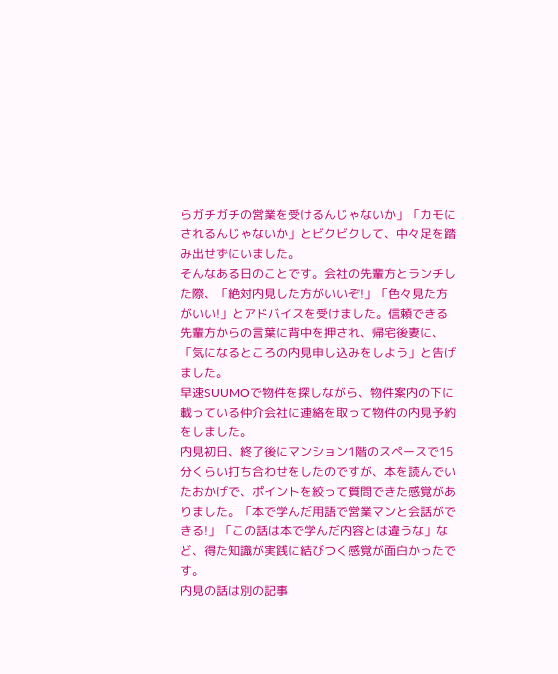らガチガチの営業を受けるんじゃないか」「カモにされるんじゃないか」とビクビクして、中々足を踏み出せずにいました。
そんなある日のことです。会社の先輩方とランチした際、「絶対内見した方がいいぞ!」「色々見た方がいい!」とアドバイスを受けました。信頼できる先輩方からの言葉に背中を押され、帰宅後妻に、「気になるところの内見申し込みをしよう」と告げました。
早速SUUMOで物件を探しながら、物件案内の下に載っている仲介会社に連絡を取って物件の内見予約をしました。
内見初日、終了後にマンション1階のスペースで15分くらい打ち合わせをしたのですが、本を読んでいたおかげで、ポイントを絞って質問できた感覚がありました。「本で学んだ用語で営業マンと会話ができる!」「この話は本で学んだ内容とは違うな」など、得た知識が実践に結びつく感覚が面白かったです。
内見の話は別の記事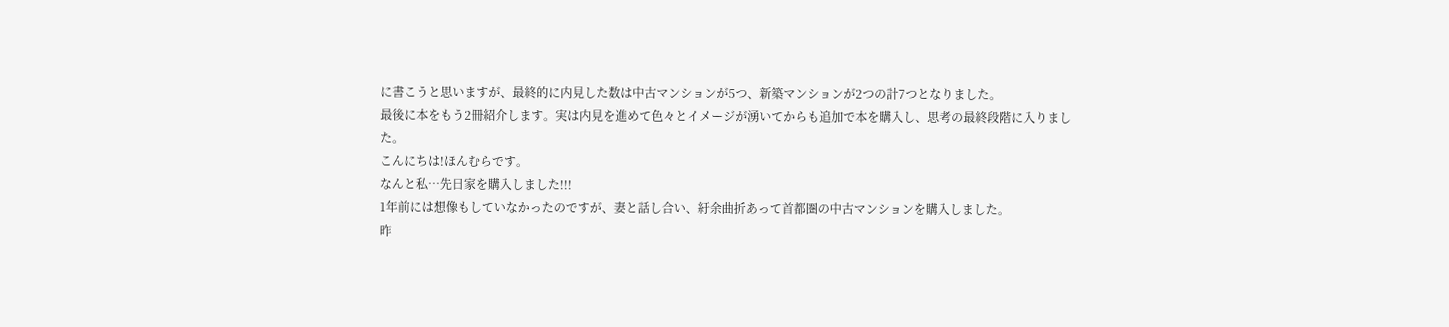に書こうと思いますが、最終的に内見した数は中古マンションが5つ、新築マンションが2つの計7つとなりました。
最後に本をもう2冊紹介します。実は内見を進めて色々とイメージが湧いてからも追加で本を購入し、思考の最終段階に入りました。
こんにちは!ほんむらです。
なんと私…先日家を購入しました!!!
1年前には想像もしていなかったのですが、妻と話し合い、紆余曲折あって首都圏の中古マンションを購入しました。
昨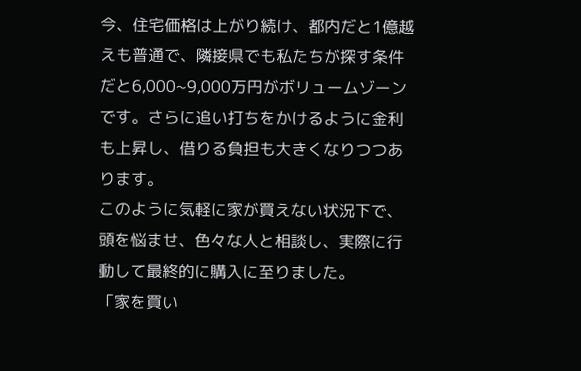今、住宅価格は上がり続け、都内だと1億越えも普通で、隣接県でも私たちが探す条件だと6,000~9,000万円がボリュームゾーンです。さらに追い打ちをかけるように金利も上昇し、借りる負担も大きくなりつつあります。
このように気軽に家が買えない状況下で、頭を悩ませ、色々な人と相談し、実際に行動して最終的に購入に至りました。
「家を買い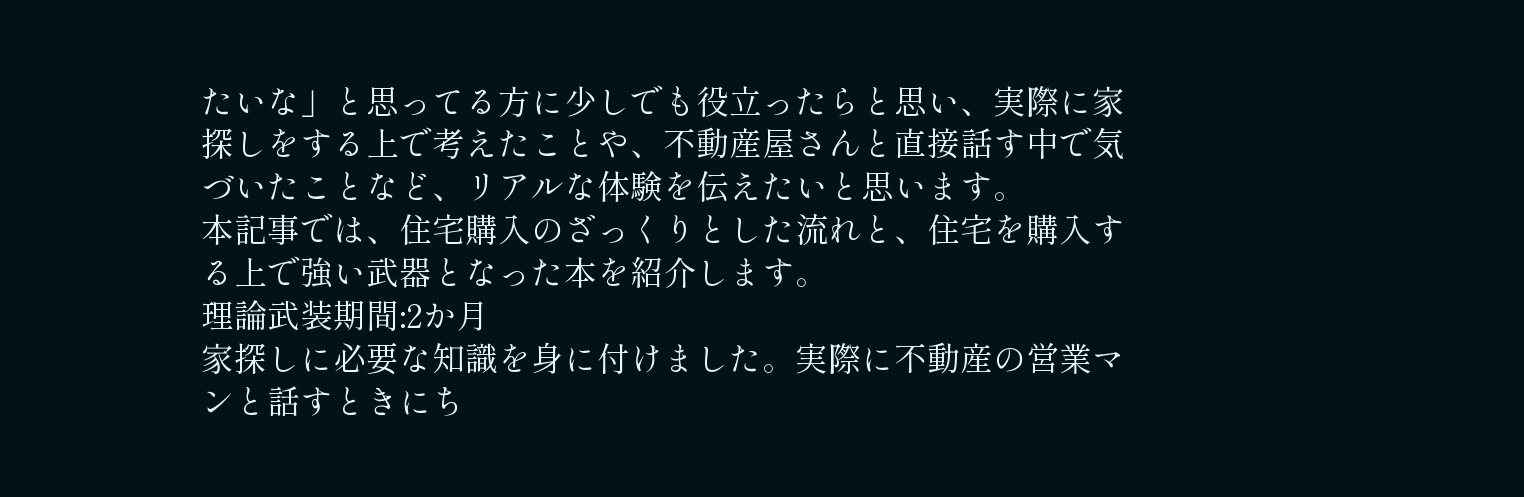たいな」と思ってる方に少しでも役立ったらと思い、実際に家探しをする上で考えたことや、不動産屋さんと直接話す中で気づいたことなど、リアルな体験を伝えたいと思います。
本記事では、住宅購入のざっくりとした流れと、住宅を購入する上で強い武器となった本を紹介します。
理論武装期間:2か月
家探しに必要な知識を身に付けました。実際に不動産の営業マンと話すときにち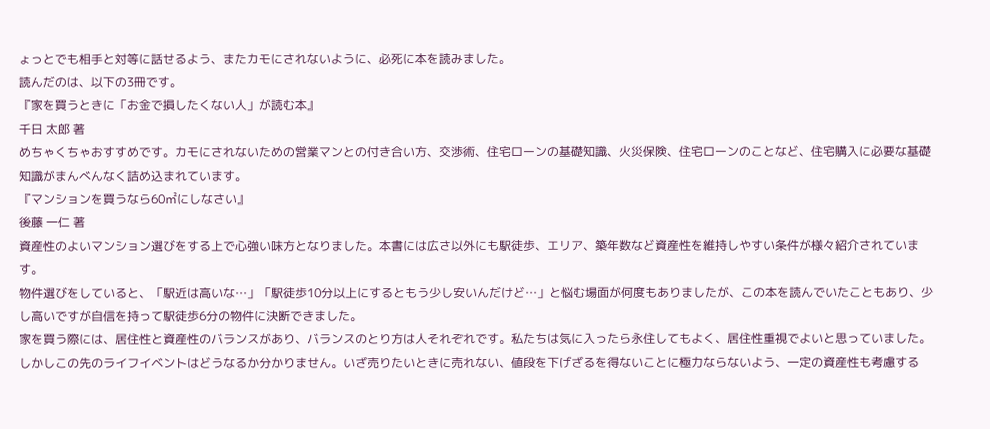ょっとでも相手と対等に話せるよう、またカモにされないように、必死に本を読みました。
読んだのは、以下の3冊です。
『家を買うときに「お金で損したくない人」が読む本』
千日 太郎 著
めちゃくちゃおすすめです。カモにされないための営業マンとの付き合い方、交渉術、住宅ローンの基礎知識、火災保険、住宅ローンのことなど、住宅購入に必要な基礎知識がまんべんなく詰め込まれています。
『マンションを買うなら60㎡にしなさい』
後藤 一仁 著
資産性のよいマンション選びをする上で心強い味方となりました。本書には広さ以外にも駅徒歩、エリア、築年数など資産性を維持しやすい条件が様々紹介されています。
物件選びをしていると、「駅近は高いな…」「駅徒歩10分以上にするともう少し安いんだけど…」と悩む場面が何度もありましたが、この本を読んでいたこともあり、少し高いですが自信を持って駅徒歩6分の物件に決断できました。
家を買う際には、居住性と資産性のバランスがあり、バランスのとり方は人それぞれです。私たちは気に入ったら永住してもよく、居住性重視でよいと思っていました。しかしこの先のライフイベントはどうなるか分かりません。いざ売りたいときに売れない、値段を下げざるを得ないことに極力ならないよう、一定の資産性も考慮する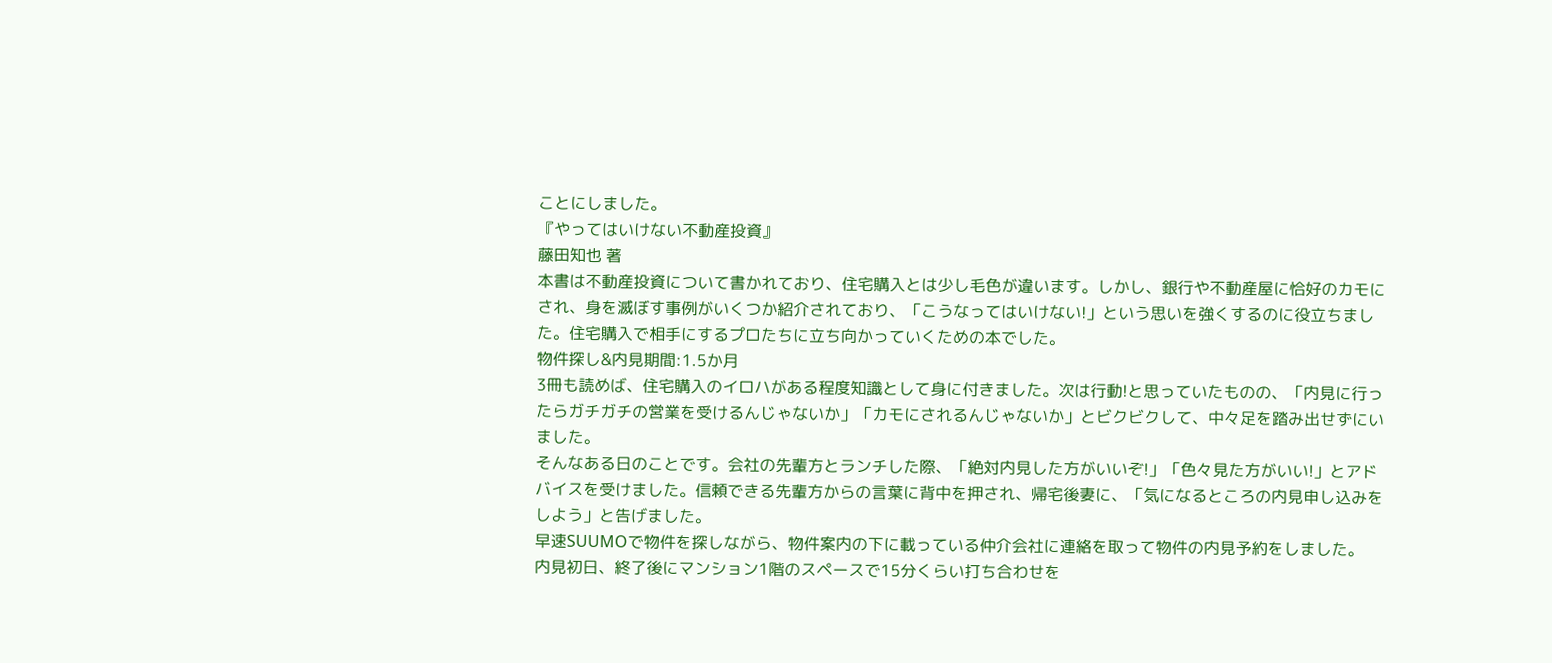ことにしました。
『やってはいけない不動産投資』
藤田知也 著
本書は不動産投資について書かれており、住宅購入とは少し毛色が違います。しかし、銀行や不動産屋に恰好のカモにされ、身を滅ぼす事例がいくつか紹介されており、「こうなってはいけない!」という思いを強くするのに役立ちました。住宅購入で相手にするプロたちに立ち向かっていくための本でした。
物件探し&内見期間:1.5か月
3冊も読めば、住宅購入のイロハがある程度知識として身に付きました。次は行動!と思っていたものの、「内見に行ったらガチガチの営業を受けるんじゃないか」「カモにされるんじゃないか」とビクビクして、中々足を踏み出せずにいました。
そんなある日のことです。会社の先輩方とランチした際、「絶対内見した方がいいぞ!」「色々見た方がいい!」とアドバイスを受けました。信頼できる先輩方からの言葉に背中を押され、帰宅後妻に、「気になるところの内見申し込みをしよう」と告げました。
早速SUUMOで物件を探しながら、物件案内の下に載っている仲介会社に連絡を取って物件の内見予約をしました。
内見初日、終了後にマンション1階のスペースで15分くらい打ち合わせを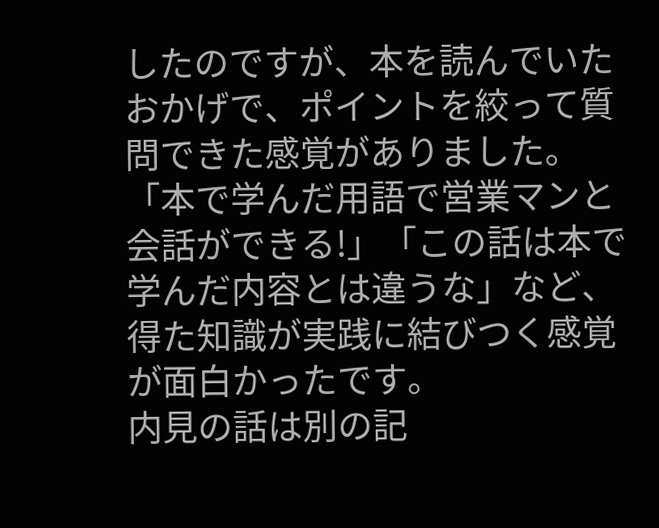したのですが、本を読んでいたおかげで、ポイントを絞って質問できた感覚がありました。「本で学んだ用語で営業マンと会話ができる!」「この話は本で学んだ内容とは違うな」など、得た知識が実践に結びつく感覚が面白かったです。
内見の話は別の記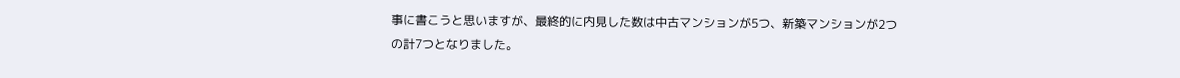事に書こうと思いますが、最終的に内見した数は中古マンションが5つ、新築マンションが2つの計7つとなりました。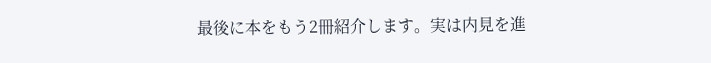最後に本をもう2冊紹介します。実は内見を進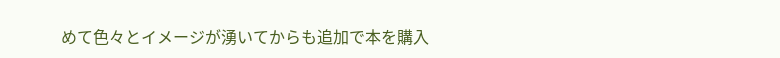めて色々とイメージが湧いてからも追加で本を購入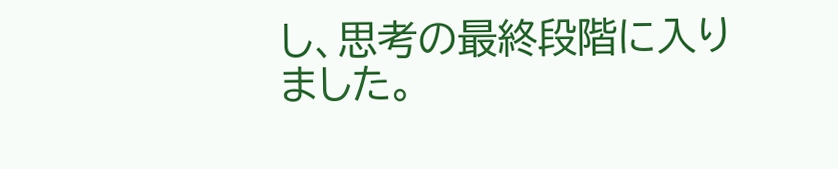し、思考の最終段階に入りました。